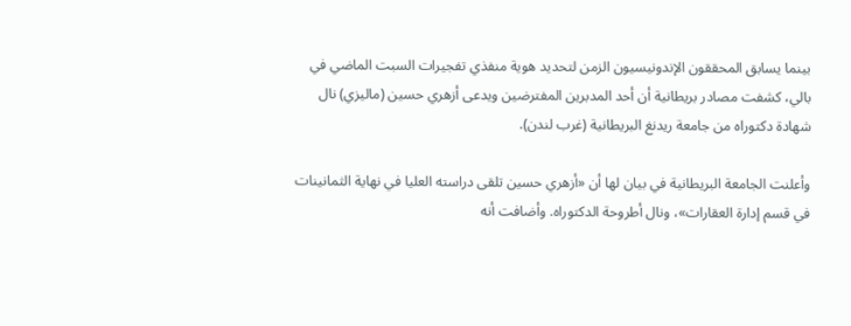بينما يسابق المحققون الإندونيسيون الزمن لتحديد هوية منفذي تفجيرات السبت الماضي في بالي، كشفت مصادر بريطانية أن أحد المدبرين المفترضين ويدعى أزهري حسين (ماليزي) نال شهادة دكتوراه من جامعة ريدنغ البريطانية (غرب لندن).

وأعلنت الجامعة البريطانية في بيان لها أن «أزهري حسين تلقى دراسته العليا في نهاية الثمانينات في قسم إدارة العقارات»، ونال أطروحة الدكتوراه. وأضافت أنه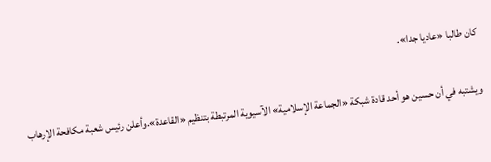كان طالبا «عاديا جدا».

ويشتبه في أن حسين هو أحد قادة شبكة «الجماعة الإسلامية» الآسيوية المرتبطة بتنظيم «القاعدة».وأعلن رئيس شعبة مكافحة الإرهاب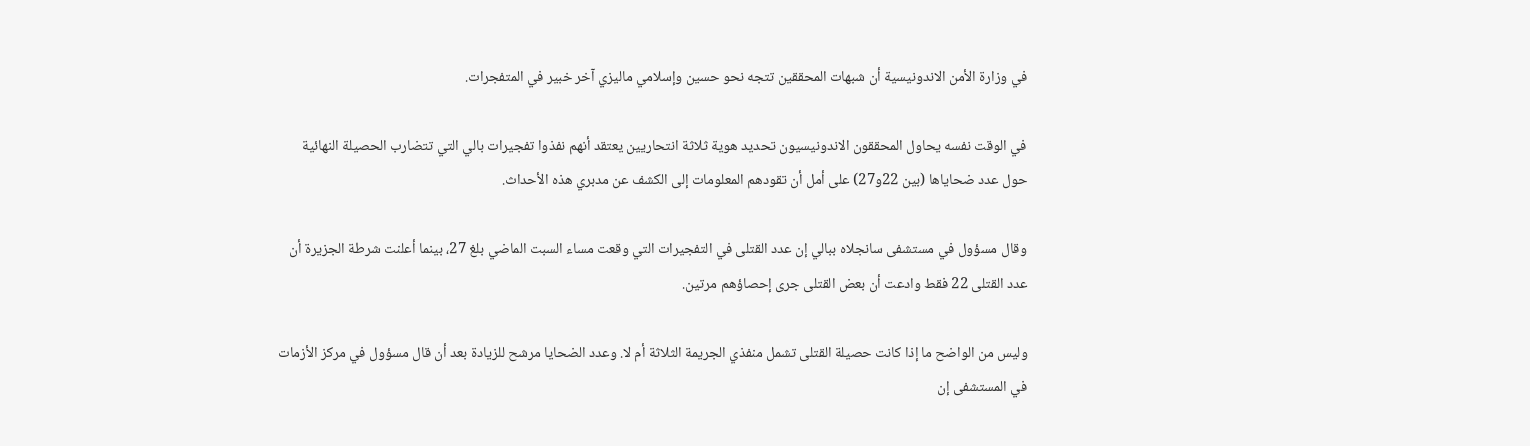في وزارة الأمن الاندونيسية أن شبهات المحققين تتجه نحو حسين وإسلامي ماليزي آخر خبير في المتفجرات.

في الوقت نفسه يحاول المحققون الاندونيسيون تحديد هوية ثلاثة انتحاريين يعتقد أنهم نفذوا تفجيرات بالي التي تتضارب الحصيلة النهائية حول عدد ضحاياها (بين 22و27) على أمل أن تقودهم المعلومات إلى الكشف عن مدبري هذه الأحداث.

وقال مسؤول في مستشفى سانجلاه ببالي إن عدد القتلى في التفجيرات التي وقعت مساء السبت الماضي بلغ 27، بينما أعلنت شرطة الجزيرة أن عدد القتلى 22 فقط وادعت أن بعض القتلى جرى إحصاؤهم مرتين.

وليس من الواضح ما إذا كانت حصيلة القتلى تشمل منفذي الجريمة الثلاثة أم لا. وعدد الضحايا مرشح للزيادة بعد أن قال مسؤول في مركز الأزمات في المستشفى إن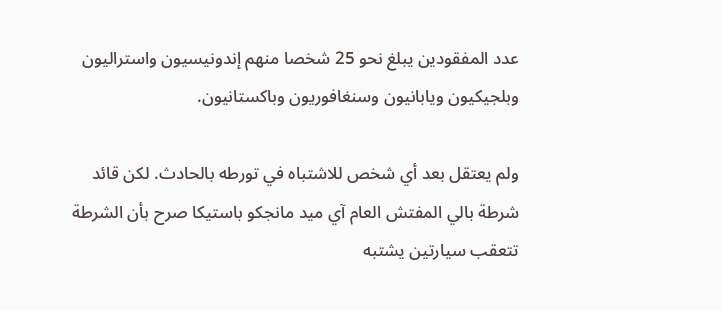عدد المفقودين يبلغ نحو 25 شخصا منهم إندونيسيون واستراليون وبلجيكيون ويابانيون وسنغافوريون وباكستانيون.

ولم يعتقل بعد أي شخص للاشتباه في تورطه بالحادث. لكن قائد شرطة بالي المفتش العام آي ميد مانجكو باستيكا صرح بأن الشرطة تتعقب سيارتين يشتبه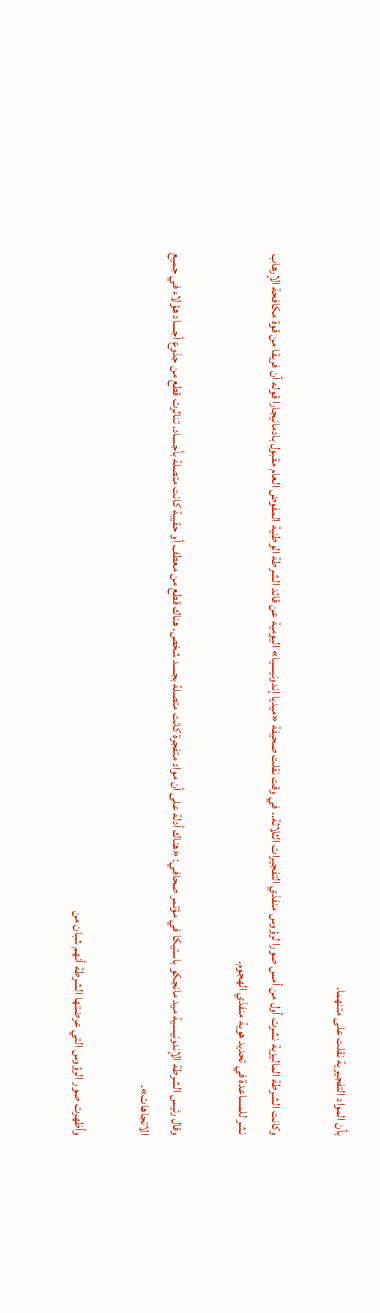بأن المواد التفجيرية نقلت على متنهما.

وكانت الشرطة الماليزية نشرت أول من أمس صورا لرؤوس منفذي التفجيرات الثلاثة.. في وقت نقلت صحيفة «ميديا إندونيسيا» اليومية عن قائد الشرطة الوطنية المفوض العام مقبول بادمانيجارا قوله أن فريقا من قوة مكافحة الإرهاب نشر للمساعدة في تحديد هوية منفذي الهجوم.

وقال رئيس الشرطة الإندونيسية ميد مانجكو باستيكا في مؤتمر صحافي: «هناك أدلة على أن مواد متفجرة كانت متصلة بجسد شخص. هناك قطع من معطف أو حقيبة كانت متصلة بأجساد. تناثرت قطع من جذوع أجساد هؤلاء في جميع الاتجاهات».

وأظهرت صور الرؤوس التي عرضتها الشرطة أنهم شبان من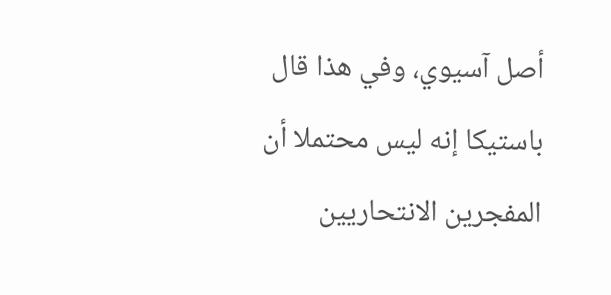أصل آسيوي، وفي هذا قال باستيكا إنه ليس محتملا أن المفجرين الانتحاريين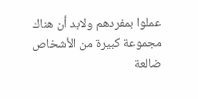عملوا بمفردهم ولابد أن هناك مجموعة كبيرة من الأشخاص ضالعة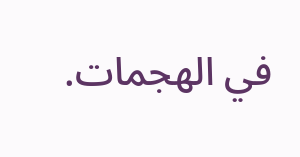في الهجمات.